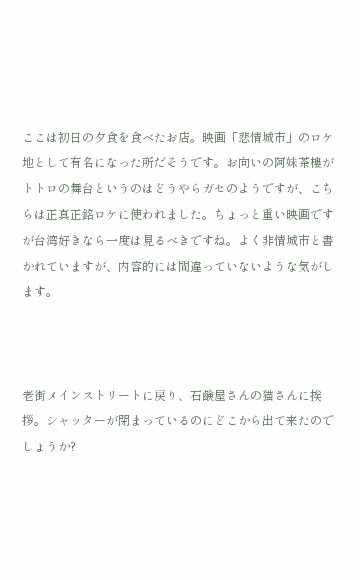ここは初日の夕食を食べたお店。映画「悲情城市」のロケ地として有名になった所だそうです。お向いの阿妹茶樓がトトロの舞台というのはどうやらガセのようですが、こちらは正真正銘ロケに使われました。ちょっと重い映画ですが台湾好きなら一度は見るべきですね。よく非情城市と書かれていますが、内容的には間違っていないような気がします。



老街メインストリートに戻り、石鹸屋さんの猫さんに挨拶。シャッターが閉まっているのにどこから出て来たのでしょうか?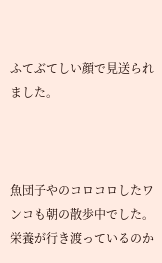ふてぶてしい顔で見送られました。



魚団子やのコロコロしたワンコも朝の散歩中でした。栄養が行き渡っているのか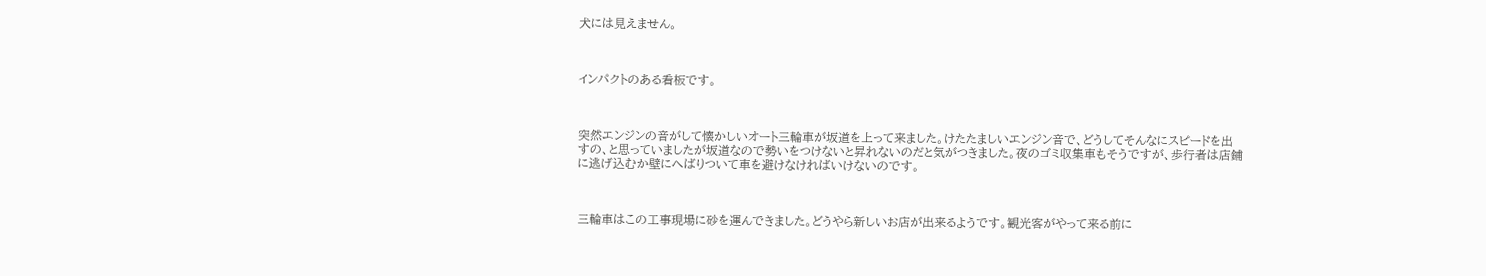犬には見えません。



インパクトのある看板です。



突然エンジンの音がして懐かしいオート三輪車が坂道を上って来ました。けたたましいエンジン音で、どうしてそんなにスピードを出すの、と思っていましたが坂道なので勢いをつけないと昇れないのだと気がつきました。夜のゴミ収集車もそうですが、歩行者は店鋪に逃げ込むか壁にへばりついて車を避けなければいけないのです。



三輪車はこの工事現場に砂を運んできました。どうやら新しいお店が出来るようです。観光客がやって来る前に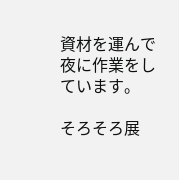資材を運んで夜に作業をしています。

そろそろ展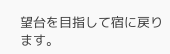望台を目指して宿に戻ります。